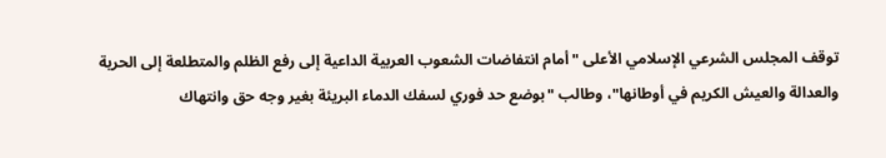توقف المجلس الشرعي الإسلامي الأعلى "أمام انتفاضات الشعوب العربية الداعية إلى رفع الظلم والمتطلعة إلى الحرية والعدالة والعيش الكريم في أوطانها"، وطالب "بوضع حد فوري لسفك الدماء البريئة بغير وجه حق وانتهاك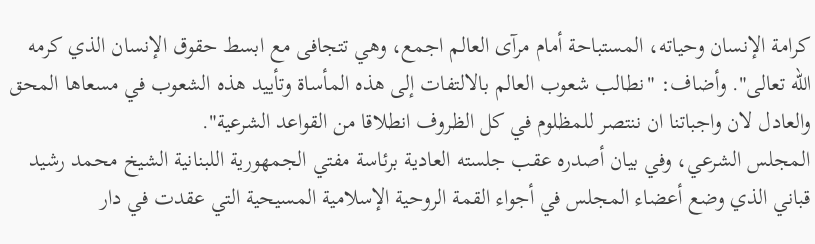كرامة الإنسان وحياته، المستباحة أمام مرآى العالم اجمع، وهي تتجافى مع ابسط حقوق الإنسان الذي كرمه الله تعالى". وأضاف: "نطالب شعوب العالم بالالتفات إلى هذه المأساة وتأييد هذه الشعوب في مسعاها المحق والعادل لان واجباتنا ان ننتصر للمظلوم في كل الظروف انطلاقا من القواعد الشرعية".
المجلس الشرعي، وفي بيان أصدره عقب جلسته العادية برئاسة مفتي الجمهورية اللبنانية الشيخ محمد رشيد قباني الذي وضع أعضاء المجلس في أجواء القمة الروحية الإسلامية المسيحية التي عقدت في دار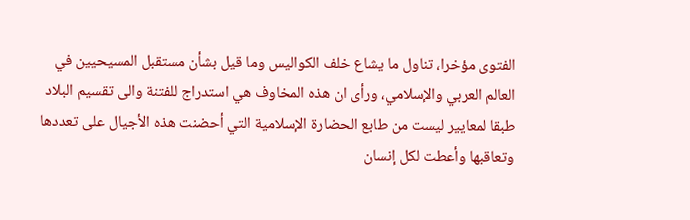الفتوى مؤخرا، تناول ما يشاع خلف الكواليس وما قيل بشأن مستقبل المسيحيين في العالم العربي والإسلامي، ورأى ان هذه المخاوف هي استدراج للفتنة والى تقسيم البلاد طبقا لمعايير ليست من طابع الحضارة الإسلامية التي أحضنت هذه الأجيال على تعددها وتعاقبها وأعطت لكل إنسان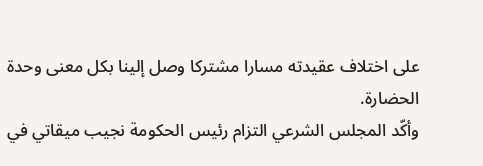على اختلاف عقيدته مسارا مشتركا وصل إلينا بكل معنى وحدة الحضارة.
وأكّد المجلس الشرعي التزام رئيس الحكومة نجيب ميقاتي في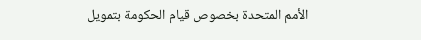الأمم المتحدة بخصوص قيام الحكومة بتمويل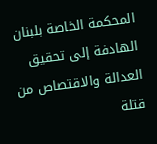المحكمة الخاصة بلبنان الهادفة إلى تحقيق العدالة والاقتصاص من قتلة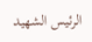الرئيس الشهيد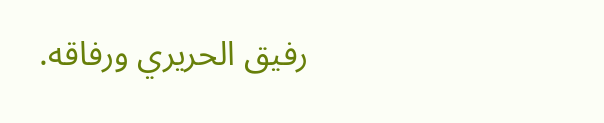رفيق الحريري ورفاقه.